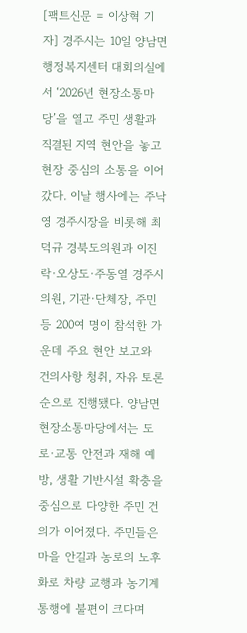[팩트신문 = 이상혁 기자] 경주시는 10일 양남면행정복지센터 대회의실에서 ‘2026년 현장소통마당’을 열고 주민 생활과 직결된 지역 현안을 놓고 현장 중심의 소통을 이어갔다. 이날 행사에는 주낙영 경주시장을 비롯해 최덕규 경북도의원과 이진락·오상도·주동열 경주시의원, 기관·단체장, 주민 등 200여 명이 참석한 가운데 주요 현안 보고와 건의사항 청취, 자유 토론 순으로 진행됐다. 양남면 현장소통마당에서는 도로·교통 안전과 재해 예방, 생활 기반시설 확충을 중심으로 다양한 주민 건의가 이어졌다. 주민들은 마을 안길과 농로의 노후화로 차량 교행과 농기계 통행에 불편이 크다며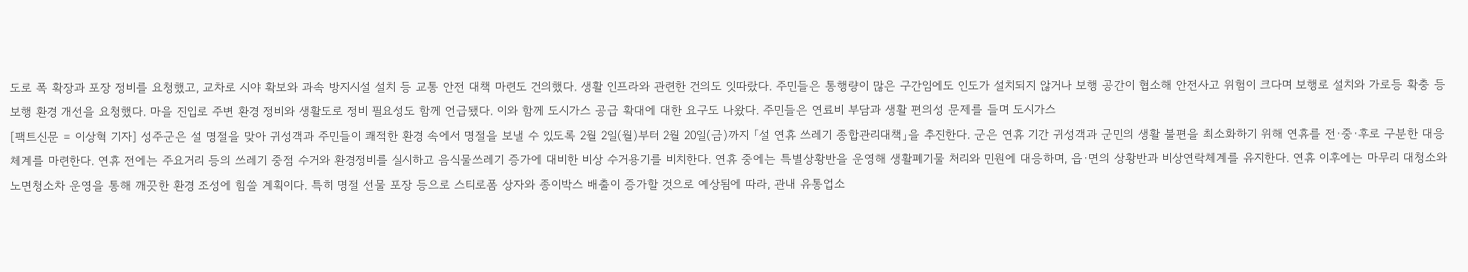도로 폭 확장과 포장 정비를 요청했고, 교차로 시야 확보와 과속 방지시설 설치 등 교통 안전 대책 마련도 건의했다. 생활 인프라와 관련한 건의도 잇따랐다. 주민들은 통행량이 많은 구간임에도 인도가 설치되지 않거나 보행 공간이 협소해 안전사고 위험이 크다며 보행로 설치와 가로등 확충 등 보행 환경 개선을 요청했다. 마을 진입로 주변 환경 정비와 생활도로 정비 필요성도 함께 언급됐다. 이와 함께 도시가스 공급 확대에 대한 요구도 나왔다. 주민들은 연료비 부담과 생활 편의성 문제를 들며 도시가스
[팩트신문 = 이상혁 기자] 성주군은 설 명절을 맞아 귀성객과 주민들이 쾌적한 환경 속에서 명절을 보낼 수 있도록 2월 2일(월)부터 2월 20일(금)까지 「설 연휴 쓰레기 종합관리대책」을 추진한다. 군은 연휴 기간 귀성객과 군민의 생활 불편을 최소화하기 위해 연휴를 전·중·후로 구분한 대응체계를 마련한다. 연휴 전에는 주요거리 등의 쓰레기 중점 수거와 환경정비를 실시하고 음식물쓰레기 증가에 대비한 비상 수거용기를 비치한다. 연휴 중에는 특별상황반을 운영해 생활폐기물 처리와 민원에 대응하며, 읍·면의 상황반과 비상연락체계를 유지한다. 연휴 이후에는 마무리 대청소와 노면청소차 운영을 통해 깨끗한 환경 조성에 힘쓸 계획이다. 특히 명절 선물 포장 등으로 스티로폼 상자와 종이박스 배출이 증가할 것으로 예상됨에 따라, 관내 유통업소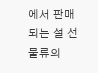에서 판매되는 설 선물류의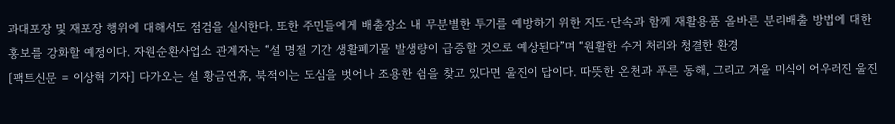과대포장 및 재포장 행위에 대해서도 점검을 실시한다. 또한 주민들에게 배출장소 내 무분별한 투기를 예방하기 위한 지도·단속과 함께 재활용품 올바른 분리배출 방법에 대한 홍보를 강화할 예정이다. 자원순환사업소 관계자는 “설 명절 기간 생활폐기물 발생량이 급증할 것으로 예상된다”며 “원활한 수거 처리와 청결한 환경
[팩트신문 = 이상혁 기자] 다가오는 설 황금연휴, 북적이는 도심을 벗어나 조용한 쉼을 찾고 있다면 울진이 답이다. 따뜻한 온천과 푸른 동해, 그리고 겨울 미식이 어우러진 울진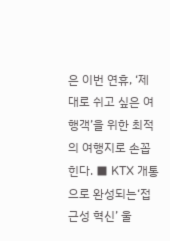은 이번 연휴, ‘제대로 쉬고 싶은 여행객’을 위한 최적의 여행지로 손꼽힌다. ■ KTX 개통으로 완성되는‘접근성 혁신’ 울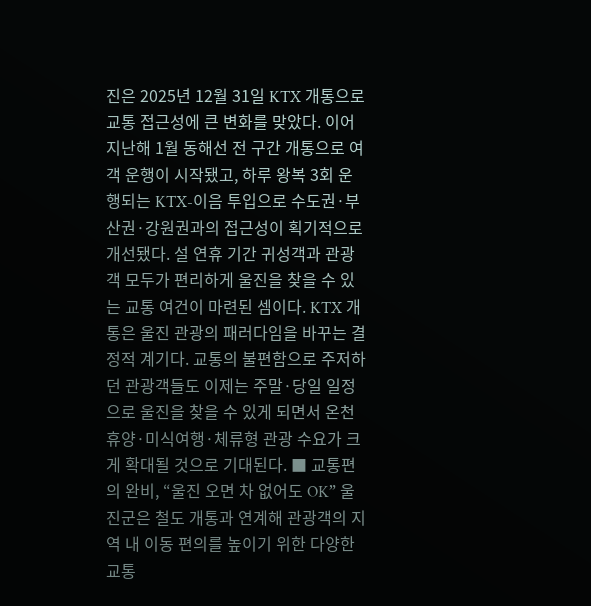진은 2025년 12월 31일 KTX 개통으로 교통 접근성에 큰 변화를 맞았다. 이어 지난해 1월 동해선 전 구간 개통으로 여객 운행이 시작됐고, 하루 왕복 3회 운행되는 KTX-이음 투입으로 수도권·부산권·강원권과의 접근성이 획기적으로 개선됐다. 설 연휴 기간 귀성객과 관광객 모두가 편리하게 울진을 찾을 수 있는 교통 여건이 마련된 셈이다. KTX 개통은 울진 관광의 패러다임을 바꾸는 결정적 계기다. 교통의 불편함으로 주저하던 관광객들도 이제는 주말·당일 일정으로 울진을 찾을 수 있게 되면서 온천휴양·미식여행·체류형 관광 수요가 크게 확대될 것으로 기대된다. ■ 교통편의 완비, “울진 오면 차 없어도 OK” 울진군은 철도 개통과 연계해 관광객의 지역 내 이동 편의를 높이기 위한 다양한 교통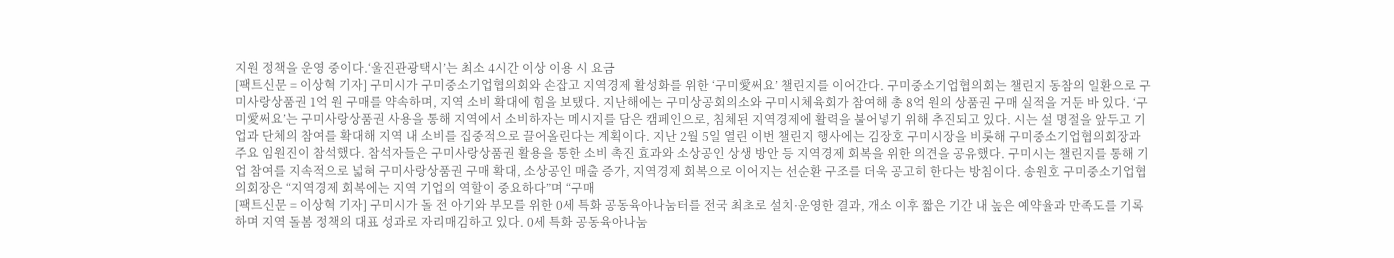지원 정책을 운영 중이다.‘울진관광택시’는 최소 4시간 이상 이용 시 요금
[팩트신문 = 이상혁 기자] 구미시가 구미중소기업협의회와 손잡고 지역경제 활성화를 위한 ‘구미愛써요’ 챌린지를 이어간다. 구미중소기업협의회는 챌린지 동참의 일환으로 구미사랑상품권 1억 원 구매를 약속하며, 지역 소비 확대에 힘을 보탰다. 지난해에는 구미상공회의소와 구미시체육회가 참여해 총 8억 원의 상품권 구매 실적을 거둔 바 있다. ‘구미愛써요’는 구미사랑상품권 사용을 통해 지역에서 소비하자는 메시지를 담은 캠페인으로, 침체된 지역경제에 활력을 불어넣기 위해 추진되고 있다. 시는 설 명절을 앞두고 기업과 단체의 참여를 확대해 지역 내 소비를 집중적으로 끌어올린다는 계획이다. 지난 2월 5일 열린 이번 챌린지 행사에는 김장호 구미시장을 비롯해 구미중소기업협의회장과 주요 임원진이 참석했다. 참석자들은 구미사랑상품권 활용을 통한 소비 촉진 효과와 소상공인 상생 방안 등 지역경제 회복을 위한 의견을 공유했다. 구미시는 챌린지를 통해 기업 참여를 지속적으로 넓혀 구미사랑상품권 구매 확대, 소상공인 매출 증가, 지역경제 회복으로 이어지는 선순환 구조를 더욱 공고히 한다는 방침이다. 송원호 구미중소기업협의회장은 “지역경제 회복에는 지역 기업의 역할이 중요하다”며 “구매
[팩트신문 = 이상혁 기자] 구미시가 돌 전 아기와 부모를 위한 0세 특화 공동육아나눔터를 전국 최초로 설치·운영한 결과, 개소 이후 짧은 기간 내 높은 예약율과 만족도를 기록하며 지역 돌봄 정책의 대표 성과로 자리매김하고 있다. 0세 특화 공동육아나눔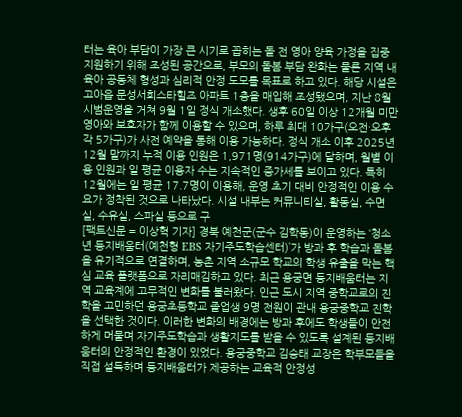터는 육아 부담이 가장 큰 시기로 꼽히는 돌 전 영아 양육 가정을 집중 지원하기 위해 조성된 공간으로, 부모의 돌봄 부담 완화는 물론 지역 내 육아 공동체 형성과 심리적 안정 도모를 목표로 하고 있다. 해당 시설은 고아읍 문성서희스타힐즈 아파트 1층을 매입해 조성됐으며, 지난 8월 시범운영을 거쳐 9월 1일 정식 개소했다. 생후 60일 이상 12개월 미만 영아와 보호자가 함께 이용할 수 있으며, 하루 최대 10가구(오전·오후 각 5가구)가 사전 예약을 통해 이용 가능하다. 정식 개소 이후 2025년 12월 말까지 누적 이용 인원은 1,971명(914가구)에 달하며, 월별 이용 인원과 일 평균 이용자 수는 지속적인 증가세를 보이고 있다. 특히 12월에는 일 평균 17.7명이 이용해, 운영 초기 대비 안정적인 이용 수요가 정착된 것으로 나타났다. 시설 내부는 커뮤니티실, 활동실, 수면실, 수유실, 스파실 등으로 구
[팩트신문 = 이상혁 기자] 경북 예천군(군수 김학동)이 운영하는 ‘청소년 둥지배움터(예천형 EBS 자기주도학습센터)’가 방과 후 학습과 돌봄을 유기적으로 연결하며, 농촌 지역 소규모 학교의 학생 유출을 막는 핵심 교육 플랫폼으로 자리매김하고 있다. 최근 용궁면 둥지배움터는 지역 교육계에 고무적인 변화를 불러왔다. 인근 도시 지역 중학교로의 진학을 고민하던 용궁초등학교 졸업생 9명 전원이 관내 용궁중학교 진학을 선택한 것이다. 이러한 변화의 배경에는 방과 후에도 학생들이 안전하게 머물며 자기주도학습과 생활지도를 받을 수 있도록 설계된 둥지배움터의 안정적인 환경이 있었다. 용궁중학교 김승태 교장은 학부모들을 직접 설득하며 둥지배움터가 제공하는 교육적 안정성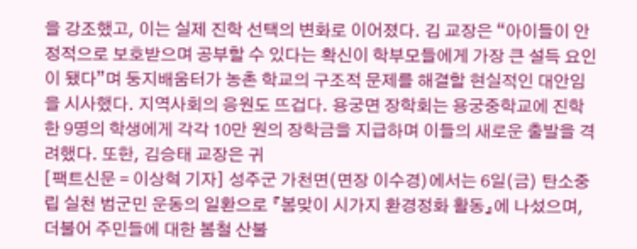을 강조했고, 이는 실제 진학 선택의 변화로 이어졌다. 김 교장은 “아이들이 안정적으로 보호받으며 공부할 수 있다는 확신이 학부모들에게 가장 큰 설득 요인이 됐다”며 둥지배움터가 농촌 학교의 구조적 문제를 해결할 현실적인 대안임을 시사했다. 지역사회의 응원도 뜨겁다. 용궁면 장학회는 용궁중학교에 진학한 9명의 학생에게 각각 10만 원의 장학금을 지급하며 이들의 새로운 출발을 격려했다. 또한, 김승태 교장은 귀
[팩트신문 = 이상혁 기자] 성주군 가천면(면장 이수경)에서는 6일(금) 탄소중립 실천 범군민 운동의 일환으로 『봄맞이 시가지 환경정화 활동』에 나섰으며, 더불어 주민들에 대한 봄철 산불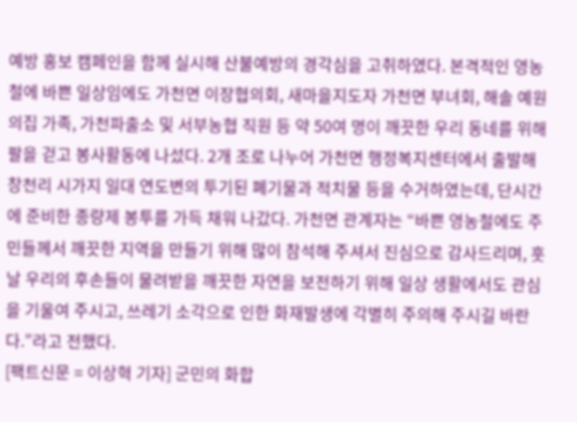예방 홍보 캠페인을 함께 실시해 산불예방의 경각심을 고취하였다. 본격적인 영농철에 바쁜 일상임에도 가천면 이장협의회, 새마을지도자 가천면 부녀회, 해솔 예원의집 가족, 가천파출소 및 서부농협 직원 등 약 50여 명이 깨끗한 우리 동네를 위해 팔을 걷고 봉사활동에 나섰다. 2개 조로 나누어 가천면 행정복지센터에서 출발해 창천리 시가지 일대 연도변의 투기된 폐기물과 적치물 등을 수거하였는데, 단시간에 준비한 종량제 봉투를 가득 채워 나갔다. 가천면 관계자는 “바쁜 영농철에도 주민들께서 깨끗한 지역을 만들기 위해 많이 참석해 주셔서 진심으로 감사드리며, 훗날 우리의 후손들이 물려받을 깨끗한 자연을 보전하기 위해 일상 생활에서도 관심을 기울여 주시고, 쓰레기 소각으로 인한 화재발생에 각별히 주의해 주시길 바란다.”라고 전했다.
[팩트신문 = 이상혁 기자] 군민의 화합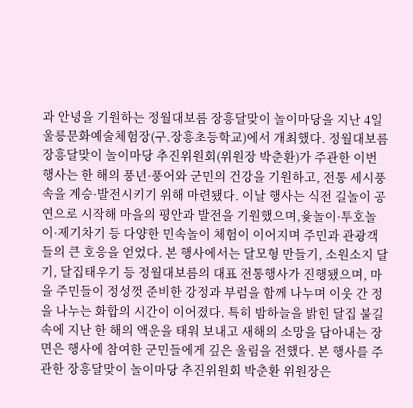과 안녕을 기원하는 정월대보름 장흥달맞이 놀이마당을 지난 4일 울릉문화예술체험장(구.장흥초등학교)에서 개최했다. 정월대보름 장흥달맞이 놀이마당 추진위원회(위원장 박춘환)가 주관한 이번 행사는 한 해의 풍년·풍어와 군민의 건강을 기원하고, 전통 세시풍속을 계승·발전시키기 위해 마련됐다. 이날 행사는 식전 길놀이 공연으로 시작해 마을의 평안과 발전을 기원했으며,윷놀이·투호놀이·제기차기 등 다양한 민속놀이 체험이 이어지며 주민과 관광객들의 큰 호응을 얻었다. 본 행사에서는 달모형 만들기, 소원소지 달기, 달집태우기 등 정월대보름의 대표 전통행사가 진행됐으며, 마을 주민들이 정성껏 준비한 강정과 부럼을 함께 나누며 이웃 간 정을 나누는 화합의 시간이 이어졌다. 특히 밤하늘을 밝힌 달집 불길 속에 지난 한 해의 액운을 태워 보내고 새해의 소망을 담아내는 장면은 행사에 참여한 군민들에게 깊은 울림을 전했다. 본 행사를 주관한 장흥달맞이 놀이마당 추진위원회 박춘환 위원장은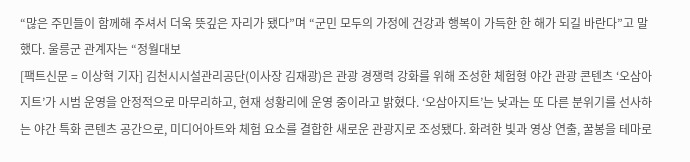“많은 주민들이 함께해 주셔서 더욱 뜻깊은 자리가 됐다”며 “군민 모두의 가정에 건강과 행복이 가득한 한 해가 되길 바란다”고 말했다. 울릉군 관계자는 “정월대보
[팩트신문 = 이상혁 기자] 김천시시설관리공단(이사장 김재광)은 관광 경쟁력 강화를 위해 조성한 체험형 야간 관광 콘텐츠 ‘오삼아지트’가 시범 운영을 안정적으로 마무리하고, 현재 성황리에 운영 중이라고 밝혔다. ‘오삼아지트’는 낮과는 또 다른 분위기를 선사하는 야간 특화 콘텐츠 공간으로, 미디어아트와 체험 요소를 결합한 새로운 관광지로 조성됐다. 화려한 빛과 영상 연출, 꿀봉을 테마로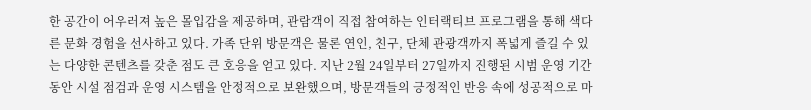한 공간이 어우러져 높은 몰입감을 제공하며, 관람객이 직접 참여하는 인터랙티브 프로그램을 통해 색다른 문화 경험을 선사하고 있다. 가족 단위 방문객은 물론 연인, 친구, 단체 관광객까지 폭넓게 즐길 수 있는 다양한 콘텐츠를 갖춘 점도 큰 호응을 얻고 있다. 지난 2월 24일부터 27일까지 진행된 시범 운영 기간 동안 시설 점검과 운영 시스템을 안정적으로 보완했으며, 방문객들의 긍정적인 반응 속에 성공적으로 마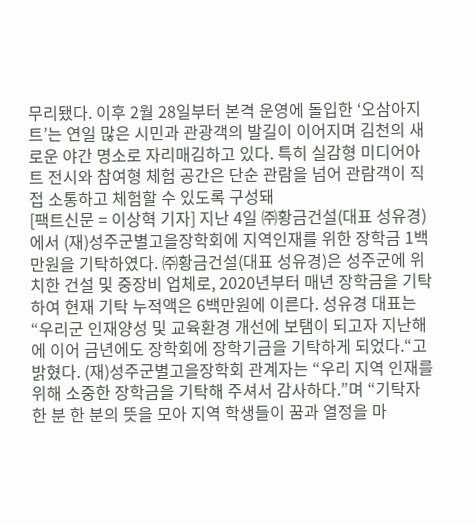무리됐다. 이후 2월 28일부터 본격 운영에 돌입한 ‘오삼아지트’는 연일 많은 시민과 관광객의 발길이 이어지며 김천의 새로운 야간 명소로 자리매김하고 있다. 특히 실감형 미디어아트 전시와 참여형 체험 공간은 단순 관람을 넘어 관람객이 직접 소통하고 체험할 수 있도록 구성돼
[팩트신문 = 이상혁 기자] 지난 4일 ㈜황금건설(대표 성유경)에서 (재)성주군별고을장학회에 지역인재를 위한 장학금 1백만원을 기탁하였다. ㈜황금건설(대표 성유경)은 성주군에 위치한 건설 및 중장비 업체로, 2020년부터 매년 장학금을 기탁하여 현재 기탁 누적액은 6백만원에 이른다. 성유경 대표는 “우리군 인재양성 및 교육환경 개선에 보탬이 되고자 지난해에 이어 금년에도 장학회에 장학기금을 기탁하게 되었다.“고 밝혔다. (재)성주군별고을장학회 관계자는 “우리 지역 인재를 위해 소중한 장학금을 기탁해 주셔서 감사하다.”며 “기탁자 한 분 한 분의 뜻을 모아 지역 학생들이 꿈과 열정을 마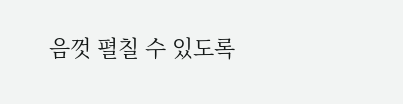음껏 펼칠 수 있도록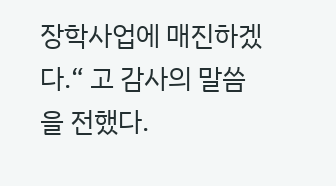장학사업에 매진하겠다.“ 고 감사의 말씀을 전했다.